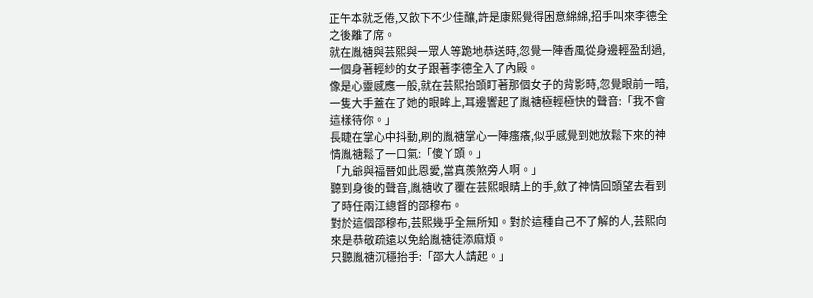正午本就乏倦,又飲下不少佳釀,許是康熙覺得困意綿綿,招手叫來李德全之後離了席。
就在胤禟與芸熙與一眾人等跪地恭送時,忽覺一陣香風從身邊輕盈刮過,一個身著輕紗的女子跟著李德全入了內殿。
像是心靈感應一般,就在芸熙抬頭盯著那個女子的背影時,忽覺眼前一暗,一隻大手蓋在了她的眼眸上,耳邊響起了胤禟極輕極快的聲音:「我不會這樣待你。」
長睫在掌心中抖動,刷的胤禟掌心一陣瘙癢,似乎感覺到她放鬆下來的神情胤禟鬆了一口氣:「傻丫頭。」
「九爺與福晉如此恩愛,當真羨煞旁人啊。」
聽到身後的聲音,胤禟收了覆在芸熙眼睛上的手,斂了神情回頭望去看到了時任兩江總督的邵穆布。
對於這個邵穆布,芸熙幾乎全無所知。對於這種自己不了解的人,芸熙向來是恭敬疏遠以免給胤禟徒添麻煩。
只聽胤禟沉穩抬手:「邵大人請起。」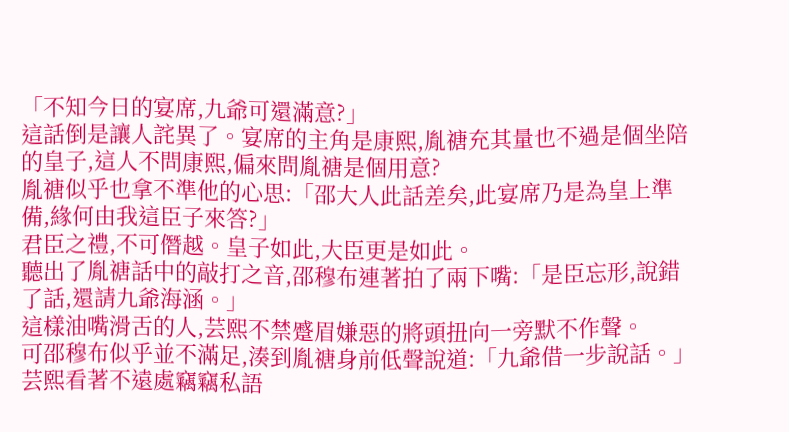「不知今日的宴席,九爺可還滿意?」
這話倒是讓人詫異了。宴席的主角是康熙,胤禟充其量也不過是個坐陪的皇子,這人不問康熙,偏來問胤禟是個用意?
胤禟似乎也拿不準他的心思:「邵大人此話差矣,此宴席乃是為皇上準備,緣何由我這臣子來答?」
君臣之禮,不可僭越。皇子如此,大臣更是如此。
聽出了胤禟話中的敲打之音,邵穆布連著拍了兩下嘴:「是臣忘形,說錯了話,還請九爺海涵。」
這樣油嘴滑舌的人,芸熙不禁蹙眉嫌惡的將頭扭向一旁默不作聲。
可邵穆布似乎並不滿足,湊到胤禟身前低聲說道:「九爺借一步說話。」
芸熙看著不遠處竊竊私語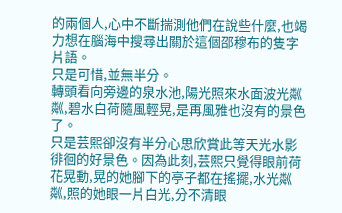的兩個人,心中不斷揣測他們在說些什麼,也竭力想在腦海中搜尋出關於這個邵穆布的隻字片語。
只是可惜,並無半分。
轉頭看向旁邊的泉水池,陽光照來水面波光粼粼,碧水白荷隨風輕晃,是再風雅也沒有的景色了。
只是芸熙卻沒有半分心思欣賞此等天光水影徘徊的好景色。因為此刻,芸熙只覺得眼前荷花晃動,晃的她腳下的亭子都在搖擺,水光粼粼,照的她眼一片白光,分不清眼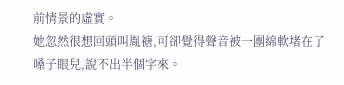前情景的虛實。
她忽然很想回頭叫胤禟,可卻覺得聲音被一團綿軟堵在了嗓子眼兒,說不出半個字來。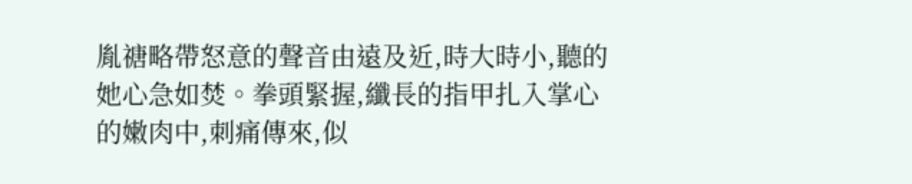胤禟略帶怒意的聲音由遠及近,時大時小,聽的她心急如焚。拳頭緊握,纖長的指甲扎入掌心的嫩肉中,刺痛傳來,似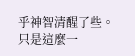乎神智清醒了些。
只是這麼一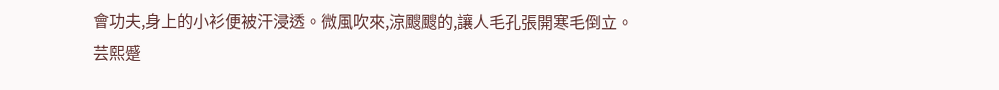會功夫,身上的小衫便被汗浸透。微風吹來,涼颼颼的,讓人毛孔張開寒毛倒立。
芸熙蹙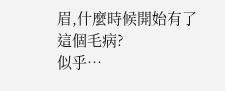眉,什麼時候開始有了這個毛病?
似乎…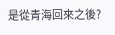是從青海回來之後?